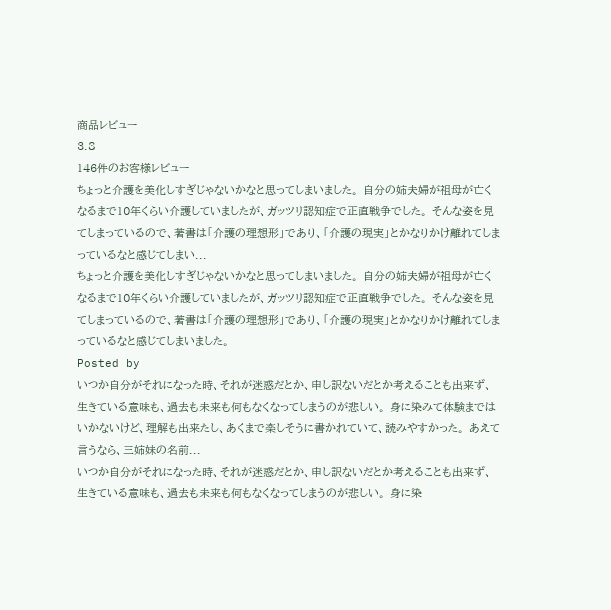商品レビュー
3.8
146件のお客様レビュー
ちょっと介護を美化しすぎじゃないかなと思ってしまいました。 自分の姉夫婦が祖母が亡くなるまで10年くらい介護していましたが、ガッツリ認知症で正直戦争でした。 そんな姿を見てしまっているので、著書は「介護の理想形」であり、「介護の現実」とかなりかけ離れてしまっているなと感じてしまい...
ちょっと介護を美化しすぎじゃないかなと思ってしまいました。 自分の姉夫婦が祖母が亡くなるまで10年くらい介護していましたが、ガッツリ認知症で正直戦争でした。 そんな姿を見てしまっているので、著書は「介護の理想形」であり、「介護の現実」とかなりかけ離れてしまっているなと感じてしまいました。
Posted by
いつか自分がそれになった時、それが迷惑だとか、申し訳ないだとか考えることも出来ず、生きている意味も、過去も未来も何もなくなってしまうのが悲しい。 身に染みて体験まではいかないけど、理解も出来たし、あくまで楽しそうに書かれていて、読みやすかった。 あえて言うなら、三姉妹の名前...
いつか自分がそれになった時、それが迷惑だとか、申し訳ないだとか考えることも出来ず、生きている意味も、過去も未来も何もなくなってしまうのが悲しい。 身に染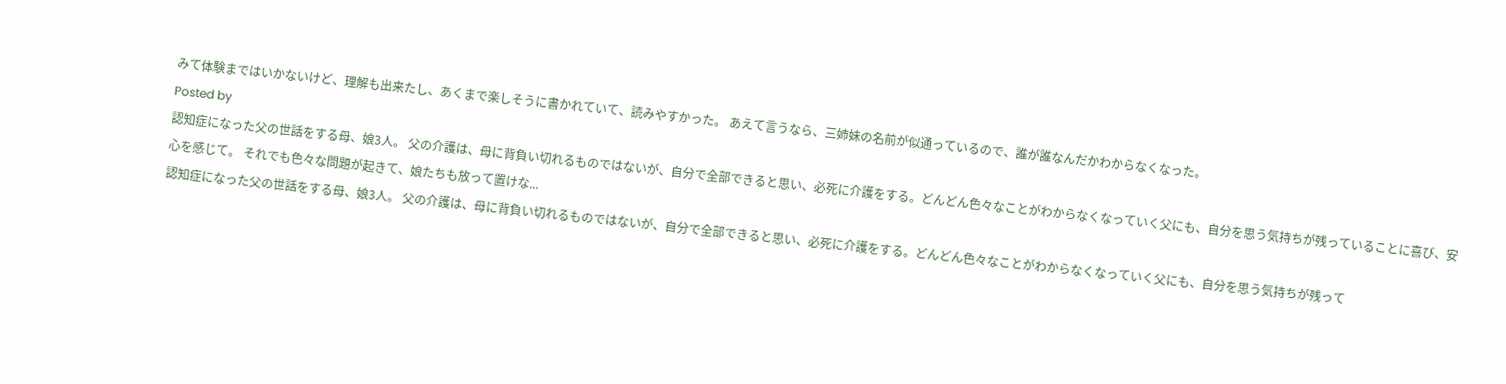みて体験まではいかないけど、理解も出来たし、あくまで楽しそうに書かれていて、読みやすかった。 あえて言うなら、三姉妹の名前が似通っているので、誰が誰なんだかわからなくなった。
Posted by
認知症になった父の世話をする母、娘3人。 父の介護は、母に背負い切れるものではないが、自分で全部できると思い、必死に介護をする。どんどん色々なことがわからなくなっていく父にも、自分を思う気持ちが残っていることに喜び、安心を感じて。 それでも色々な問題が起きて、娘たちも放って置けな...
認知症になった父の世話をする母、娘3人。 父の介護は、母に背負い切れるものではないが、自分で全部できると思い、必死に介護をする。どんどん色々なことがわからなくなっていく父にも、自分を思う気持ちが残って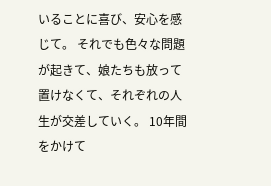いることに喜び、安心を感じて。 それでも色々な問題が起きて、娘たちも放って置けなくて、それぞれの人生が交差していく。 10年間をかけて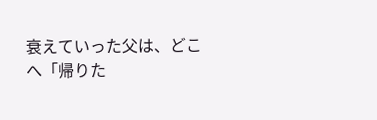衰えていった父は、どこへ「帰りた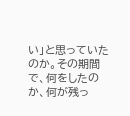い」と思っていたのか。その期間で、何をしたのか、何が残っ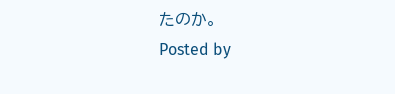たのか。
Posted by